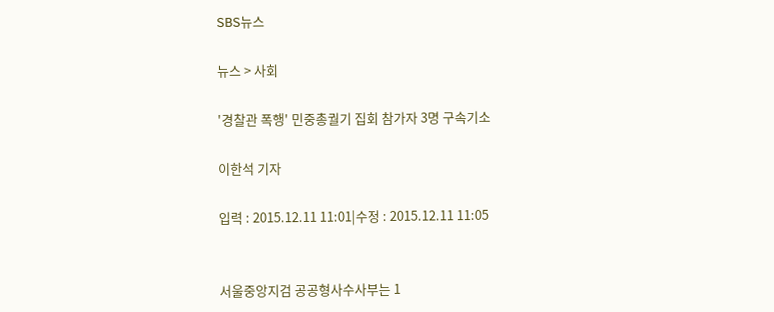SBS뉴스

뉴스 > 사회

'경찰관 폭행' 민중총궐기 집회 참가자 3명 구속기소

이한석 기자

입력 : 2015.12.11 11:01|수정 : 2015.12.11 11:05


서울중앙지검 공공형사수사부는 1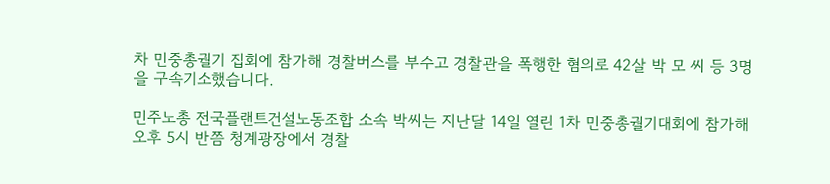차 민중총궐기 집회에 참가해 경찰버스를 부수고 경찰관을 폭행한 혐의로 42살 박 모 씨 등 3명을 구속기소했습니다.

민주노총 전국플랜트건설노동조합 소속 박씨는 지난달 14일 열린 1차 민중총궐기대회에 참가해 오후 5시 반쯤 청계광장에서 경찰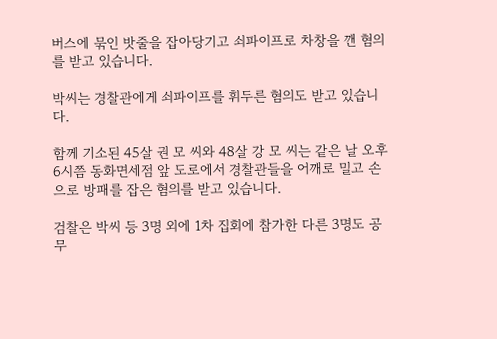버스에 묶인 밧줄을 잡아당기고 쇠파이프로 차창을 깬 혐의를 받고 있습니다.

박씨는 경찰관에게 쇠파이프를 휘두른 혐의도 받고 있습니다.

함께 기소된 45살 권 모 씨와 48살 강 모 씨는 같은 날 오후 6시쯤 동화면세점 앞 도로에서 경찰관들을 어깨로 밀고 손으로 방패를 잡은 혐의를 받고 있습니다.

검찰은 박씨 등 3명 외에 1차 집회에 참가한 다른 3명도 공무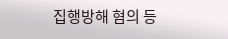집행방해 혐의 등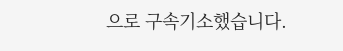으로 구속기소했습니다.